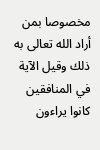مخصوصا بمن أراد الله تعالى به ذلك وقيل الآية في المنافقين كانوا يراءون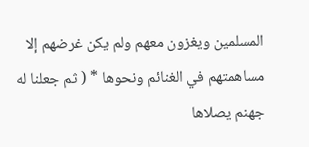المسلمين ويغزون معهم ولم يكن غرضهم إلا مساهمتهم في الغنائم ونحوها * ( ثم جعلنا له جهنم يصلاها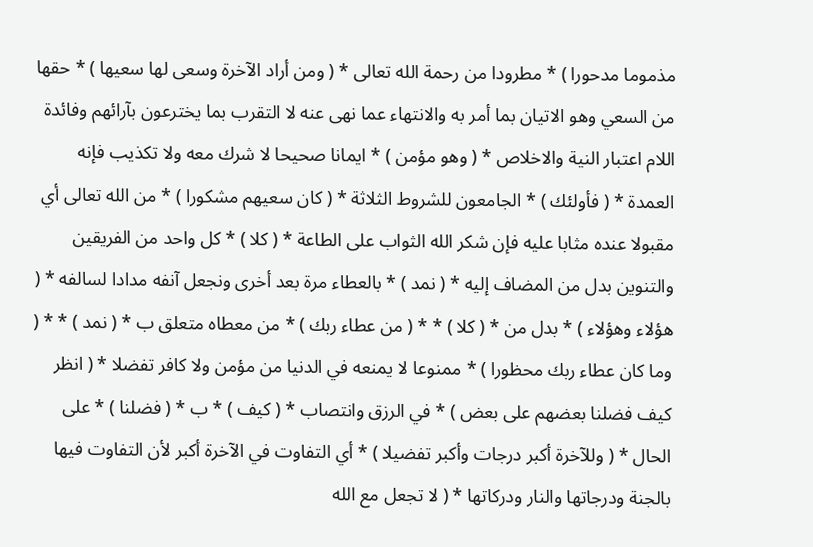مذموما مدحورا ) * مطرودا من رحمة الله تعالى * ( ومن أراد الآخرة وسعى لها سعيها ) * حقها من السعي وهو الاتيان بما أمر به والانتهاء عما نهى عنه لا التقرب بما يخترعون بآرائهم وفائدة اللام اعتبار النية والاخلاص * ( وهو مؤمن ) * ايمانا صحيحا لا شرك معه ولا تكذيب فإنه العمدة * ( فأولئك ) * الجامعون للشروط الثلاثة * ( كان سعيهم مشكورا ) * من الله تعالى أي مقبولا عنده مثابا عليه فإن شكر الله الثواب على الطاعة * ( كلا ) * كل واحد من الفريقين والتنوين بدل من المضاف إليه * ( نمد ) * بالعطاء مرة بعد أخرى ونجعل آنفه مدادا لسالفه * ( هؤلاء وهؤلاء ) * بدل من * ( كلا ) * * ( من عطاء ربك ) * من معطاه متعلق ب * ( نمد ) * * ( وما كان عطاء ربك محظورا ) * ممنوعا لا يمنعه في الدنيا من مؤمن ولا كافر تفضلا * ( انظر كيف فضلنا بعضهم على بعض ) * في الرزق وانتصاب * ( كيف ) * ب * ( فضلنا ) * على الحال * ( وللآخرة أكبر درجات وأكبر تفضيلا ) * أي التفاوت في الآخرة أكبر لأن التفاوت فيها بالجنة ودرجاتها والنار ودركاتها * ( لا تجعل مع الله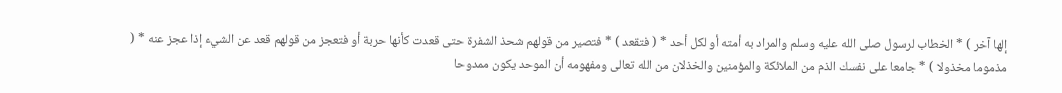إلها آخر ) * الخطاب لرسول صلى الله عليه وسلم والمراد به أمته أو لكل أحد * ( فتقعد ) * فتصير من قولهم شحذ الشفرة حتى قعدت كأنها حربة أو فتعجز من قولهم قعد عن الشيء إذا عجز عنه * ( مذموما مخذولا ) * جامعا على نفسك الذم من الملائكة والمؤمنين والخذلان من الله تعالى ومفهومه أن الموحد يكون ممدوحا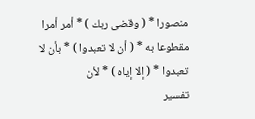منصورا * ( وقضى ربك ) * أمر أمرا مقطوعا به * ( أن لا تعبدوا ) * بأن لا تعبدوا * ( إلا إياه ) * لأن
تفسير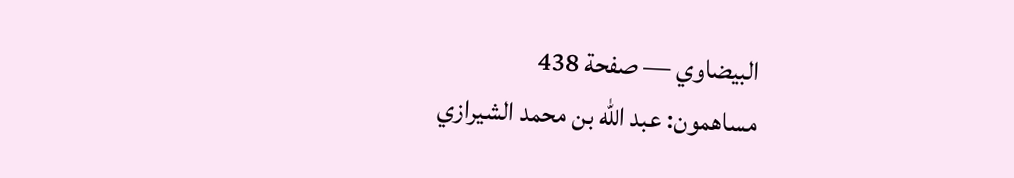البيضاوي — صفحة 438
مساهمون: عبد الله بن محمد الشيرازي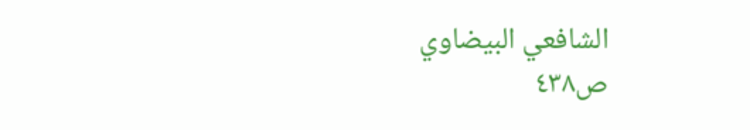الشافعي البيضاوي
ص٤٣٨